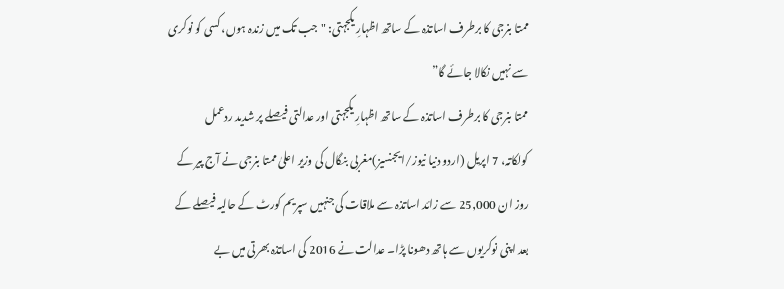ممتا بنرجی کا برطرف اساتذہ کے ساتھ اظہارِ یکجہتی: "جب تک میں زندہ ہوں، کسی کو نوکری سے نہیں نکالا جائے گا”
ممتا بنرجی کا برطرف اساتذہ کے ساتھ اظہارِ یکجہتی اور عدالتی فیصلے پر شدید ردعمل
کولکاتہ، 7 اپریل (اردو دنیا نیوز/ایجنسیز)مغربی بنگال کی وزیر اعلیٰ ممتا بنرجی نے آج پیر کے روز ان 25,000 سے زائد اساتذہ سے ملاقات کی جنہیں سپریم کورٹ کے حالیہ فیصلے کے بعد اپنی نوکریوں سے ہاتھ دھونا پڑا۔ عدالت نے 2016 کی اساتذہ بھرتی میں بے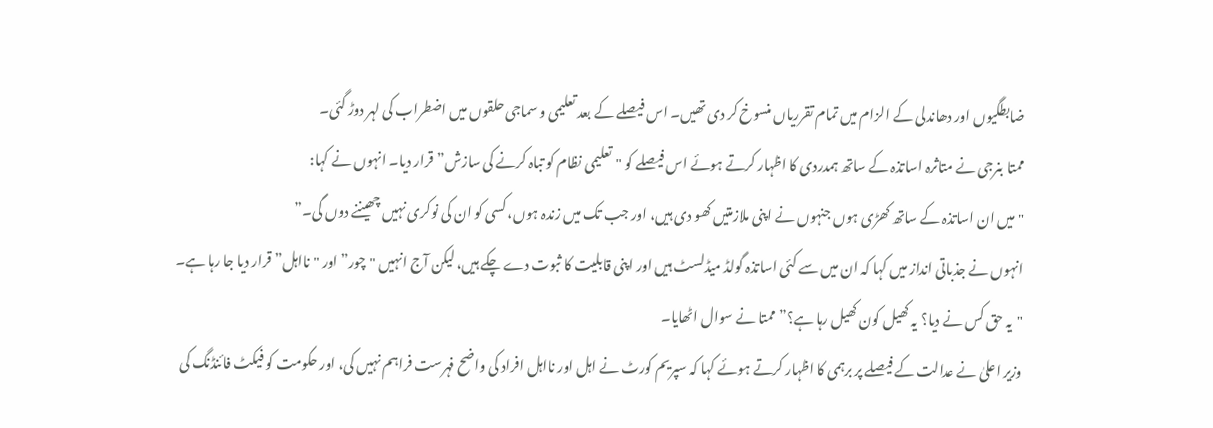ضابطگیوں اور دھاندلی کے الزام میں تمام تقرریاں منسوخ کر دی تھیں۔ اس فیصلے کے بعد تعلیمی و سماجی حلقوں میں اضطراب کی لہر دوڑ گئی۔
ممتا بنرجی نے متاثرہ اساتذہ کے ساتھ ہمدردی کا اظہار کرتے ہوئے اس فیصلے کو "تعلیمی نظام کو تباہ کرنے کی سازش” قرار دیا۔ انہوں نے کہا:
"میں ان اساتذہ کے ساتھ کھڑی ہوں جنہوں نے اپنی ملازمتیں کھو دی ہیں، اور جب تک میں زندہ ہوں، کسی کو ان کی نوکری نہیں چھیننے دوں گی۔”
انہوں نے جذباتی انداز میں کہا کہ ان میں سے کئی اساتذہ گولڈ میڈلسٹ ہیں اور اپنی قابلیت کا ثبوت دے چکے ہیں، لیکن آج انہیں "چور” اور "نااہل” قرار دیا جا رہا ہے۔
"یہ حق کس نے دیا؟ یہ کھیل کون کھیل رہا ہے؟” ممتا نے سوال اٹھایا۔
وزیر اعلیٰ نے عدالت کے فیصلے پر برہمی کا اظہار کرتے ہوئے کہا کہ سپریم کورٹ نے اہل اور نااہل افراد کی واضح فہرست فراہم نہیں کی، اور حکومت کو فیکٹ فائنڈنگ کی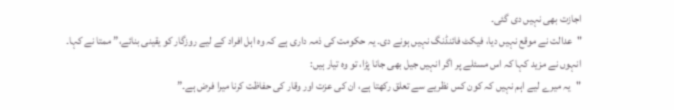اجازت بھی نہیں دی گئی۔
"عدالت نے موقع نہیں دیا، فیکٹ فائنڈنگ نہیں ہونے دی۔ یہ حکومت کی ذمہ داری ہے کہ وہ اہل افراد کے لیے روزگار کو یقینی بنائے،” ممتا نے کہا۔
انہوں نے مزید کہا کہ اس مسئلے پر اگر انہیں جیل بھی جانا پڑا، تو وہ تیار ہیں:
"یہ میرے لیے اہم نہیں کہ کون کس نظریے سے تعلق رکھتا ہے، ان کی عزت اور وقار کی حفاظت کرنا میرا فرض ہے۔”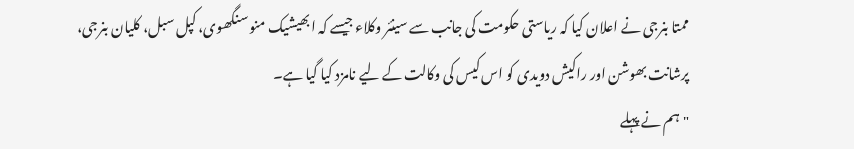ممتا بنرجی نے اعلان کیا کہ ریاستی حکومت کی جانب سے سینئر وکلاء جیسے کہ ابھیشیک منو سنگھوی، کپل سبل، کلیان بنرجی، پرشانت بھوشن اور راکیش دویدی کو اس کیس کی وکالت کے لیے نامزد کیا گیا ہے۔
"ہم نے پہلے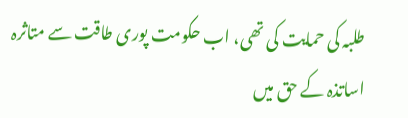طلبہ کی حمایت کی تھی، اب حکومت پوری طاقت سے متاثرہ اساتذہ کے حق میں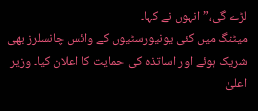لڑے گی،” انہوں نے کہا۔
میٹنگ میں کئی یونیورسٹیوں کے وائس چانسلرز بھی شریک ہوئے اور اساتذہ کی حمایت کا اعلان کیا۔ وزیر اعلیٰ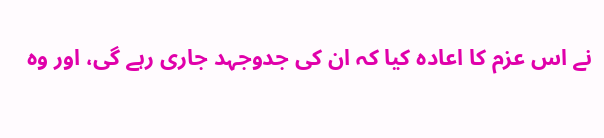نے اس عزم کا اعادہ کیا کہ ان کی جدوجہد جاری رہے گی، اور وہ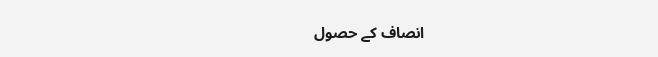انصاف کے حصول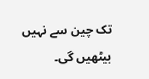تک چین سے نہیں بیٹھیں گی۔